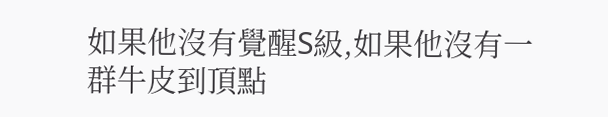如果他沒有覺醒S級,如果他沒有一群牛皮到頂點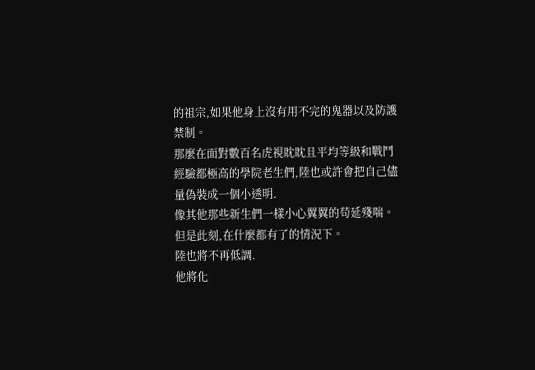的祖宗,如果他身上沒有用不完的鬼器以及防護禁制。
那麼在面對數百名虎視眈眈且平均等級和戰鬥經驗都極高的學院老生們,陸也或許會把自己儘量偽裝成一個小透明.
像其他那些新生們一樣小心翼翼的苟延殘喘。
但是此刻,在什麼都有了的情況下。
陸也將不再低調.
他將化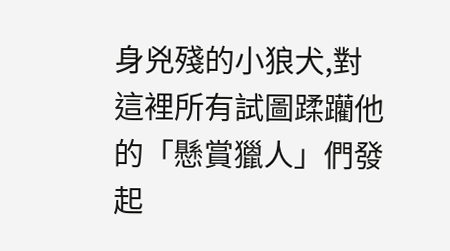身兇殘的小狼犬,對這裡所有試圖蹂躪他的「懸賞獵人」們發起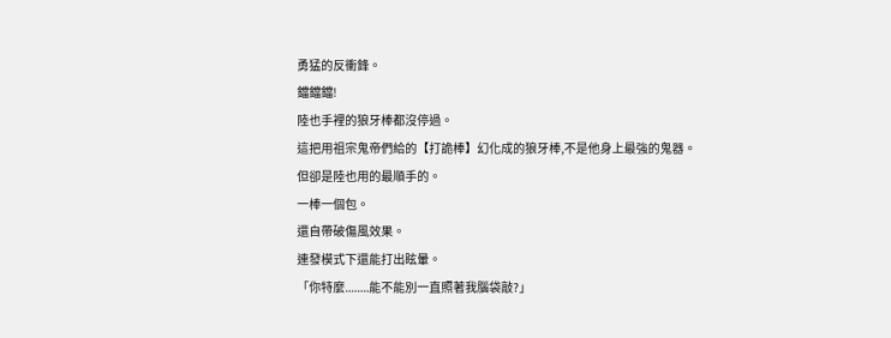勇猛的反衝鋒。
鐺鐺鐺!
陸也手裡的狼牙棒都沒停過。
這把用祖宗鬼帝們給的【打詭棒】幻化成的狼牙棒,不是他身上最強的鬼器。
但卻是陸也用的最順手的。
一棒一個包。
還自帶破傷風效果。
連發模式下還能打出眩暈。
「你特麼........能不能別一直照著我腦袋敲?」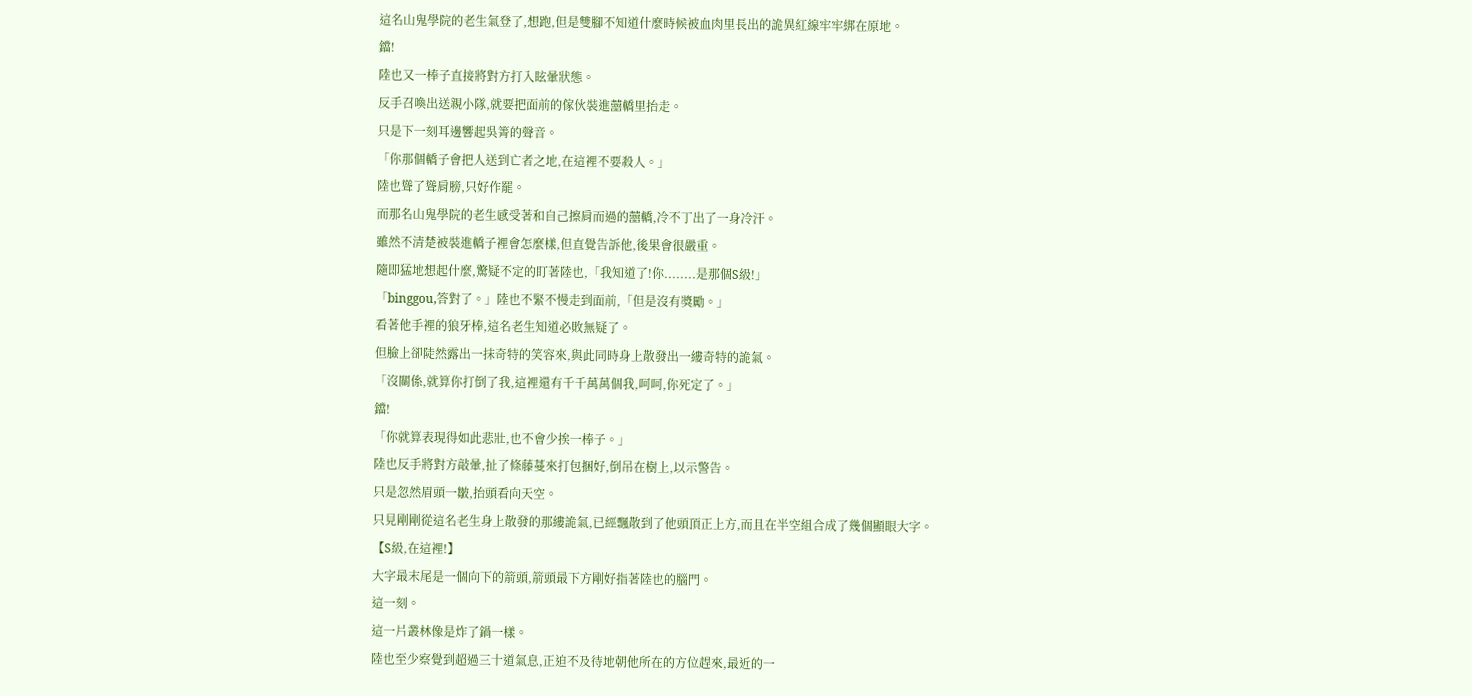這名山鬼學院的老生氣登了,想跑,但是雙腳不知道什麼時候被血肉里長出的詭異紅線牢牢綁在原地。
鐺!
陸也又一棒子直接將對方打入眩暈狀態。
反手召喚出送親小隊,就要把面前的傢伙裝進囍轎里抬走。
只是下一刻耳邊響起吳箐的聲音。
「你那個轎子會把人送到亡者之地,在這裡不要殺人。」
陸也聳了聳肩膀,只好作罷。
而那名山鬼學院的老生感受著和自己擦肩而過的囍轎,冷不丁出了一身冷汗。
雖然不清楚被裝進轎子裡會怎麼樣,但直覺告訴他,後果會很嚴重。
隨即猛地想起什麼,驚疑不定的盯著陸也,「我知道了!你........是那個S級!」
「binggou,答對了。」陸也不緊不慢走到面前,「但是沒有獎勵。」
看著他手裡的狼牙棒,這名老生知道必敗無疑了。
但臉上卻陡然露出一抹奇特的笑容來,與此同時身上散發出一縷奇特的詭氣。
「沒關係,就算你打倒了我,這裡還有千千萬萬個我,呵呵,你死定了。」
鐺!
「你就算表現得如此悲壯,也不會少挨一棒子。」
陸也反手將對方敲暈,扯了條藤蔓來打包捆好,倒吊在樹上,以示警告。
只是忽然眉頭一皺,抬頭看向天空。
只見剛剛從這名老生身上散發的那縷詭氣,已經飄散到了他頭頂正上方,而且在半空組合成了幾個顯眼大字。
【S級,在這裡!】
大字最末尾是一個向下的箭頭,箭頭最下方剛好指著陸也的腦門。
這一刻。
這一片叢林像是炸了鍋一樣。
陸也至少察覺到超過三十道氣息,正迫不及待地朝他所在的方位趕來,最近的一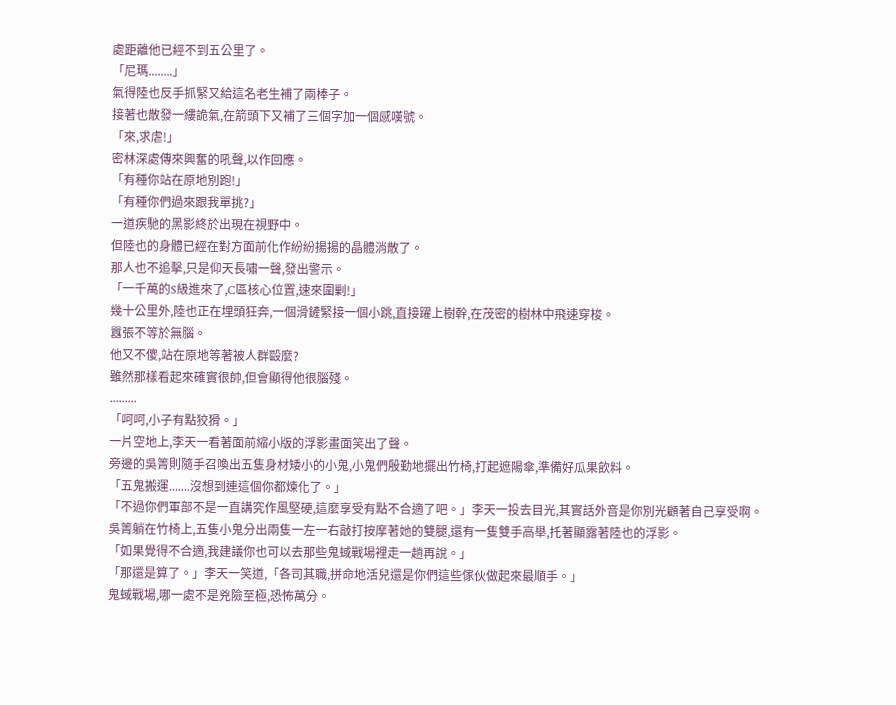處距離他已經不到五公里了。
「尼瑪........」
氣得陸也反手抓緊又給這名老生補了兩棒子。
接著也散發一縷詭氣,在箭頭下又補了三個字加一個感嘆號。
「來,求虐!」
密林深處傳來興奮的吼聲,以作回應。
「有種你站在原地別跑!」
「有種你們過來跟我單挑?」
一道疾馳的黑影終於出現在視野中。
但陸也的身體已經在對方面前化作紛紛揚揚的晶體消散了。
那人也不追擊,只是仰天長嘯一聲,發出警示。
「一千萬的S級進來了,C區核心位置,速來圍剿!」
幾十公里外,陸也正在埋頭狂奔,一個滑鏟緊接一個小跳,直接躍上樹幹,在茂密的樹林中飛速穿梭。
囂張不等於無腦。
他又不傻,站在原地等著被人群毆麼?
雖然那樣看起來確實很帥,但會顯得他很腦殘。
.........
「呵呵,小子有點狡猾。」
一片空地上,李天一看著面前縮小版的浮影畫面笑出了聲。
旁邊的吳箐則隨手召喚出五隻身材矮小的小鬼,小鬼們殷勤地擺出竹椅,打起遮陽傘,準備好瓜果飲料。
「五鬼搬運.......沒想到連這個你都煉化了。」
「不過你們軍部不是一直講究作風堅硬,這麼享受有點不合適了吧。」李天一投去目光,其實話外音是你別光顧著自己享受啊。
吳箐躺在竹椅上,五隻小鬼分出兩隻一左一右敲打按摩著她的雙腿,還有一隻雙手高舉,托著顯露著陸也的浮影。
「如果覺得不合適,我建議你也可以去那些鬼蜮戰場裡走一趟再說。」
「那還是算了。」李天一笑道,「各司其職,拼命地活兒還是你們這些傢伙做起來最順手。」
鬼蜮戰場,哪一處不是兇險至極,恐怖萬分。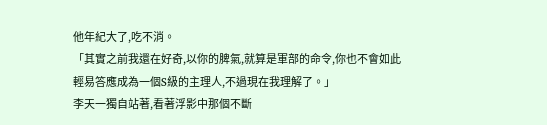他年紀大了,吃不消。
「其實之前我還在好奇,以你的脾氣,就算是軍部的命令,你也不會如此輕易答應成為一個S級的主理人,不過現在我理解了。」
李天一獨自站著,看著浮影中那個不斷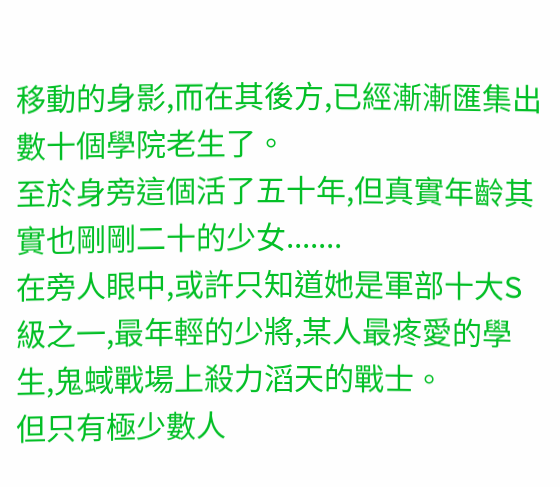移動的身影,而在其後方,已經漸漸匯集出數十個學院老生了。
至於身旁這個活了五十年,但真實年齡其實也剛剛二十的少女.......
在旁人眼中,或許只知道她是軍部十大S級之一,最年輕的少將,某人最疼愛的學生,鬼蜮戰場上殺力滔天的戰士。
但只有極少數人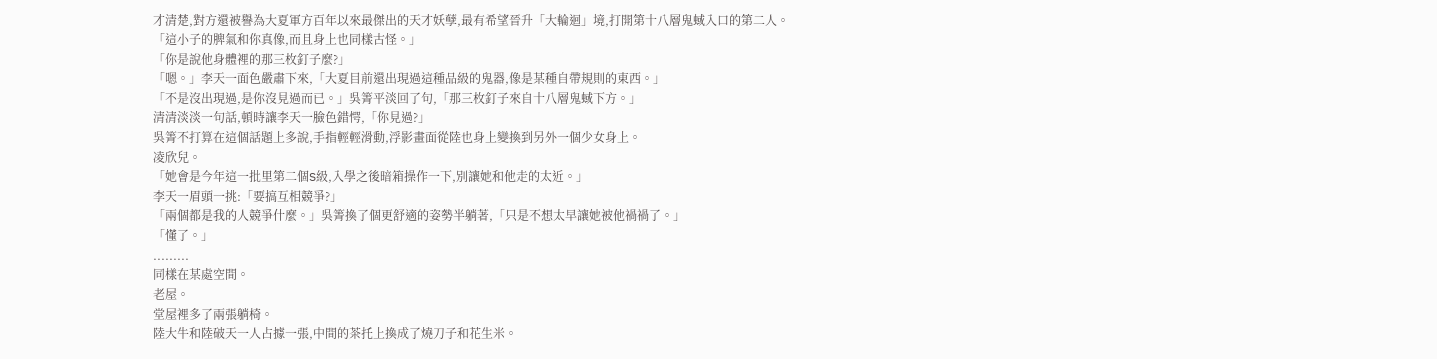才清楚,對方還被譽為大夏軍方百年以來最傑出的天才妖孽,最有希望晉升「大輪迴」境,打開第十八層鬼蜮入口的第二人。
「這小子的脾氣和你真像,而且身上也同樣古怪。」
「你是說他身體裡的那三枚釘子麼?」
「嗯。」李天一面色嚴肅下來,「大夏目前還出現過這種品級的鬼器,像是某種自帶規則的東西。」
「不是沒出現過,是你沒見過而已。」吳箐平淡回了句,「那三枚釘子來自十八層鬼蜮下方。」
清清淡淡一句話,頓時讓李天一臉色錯愕,「你見過?」
吳箐不打算在這個話題上多說,手指輕輕滑動,浮影畫面從陸也身上變換到另外一個少女身上。
凌欣兒。
「她會是今年這一批里第二個S級,入學之後暗箱操作一下,別讓她和他走的太近。」
李天一眉頭一挑:「要搞互相競爭?」
「兩個都是我的人競爭什麼。」吳箐換了個更舒適的姿勢半躺著,「只是不想太早讓她被他禍禍了。」
「懂了。」
.........
同樣在某處空間。
老屋。
堂屋裡多了兩張躺椅。
陸大牛和陸破天一人占據一張,中間的茶托上換成了燒刀子和花生米。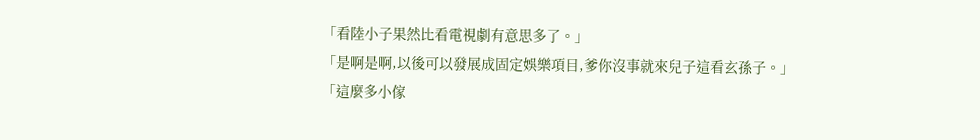「看陸小子果然比看電視劇有意思多了。」
「是啊是啊,以後可以發展成固定娛樂項目,爹你沒事就來兒子這看玄孫子。」
「這麼多小傢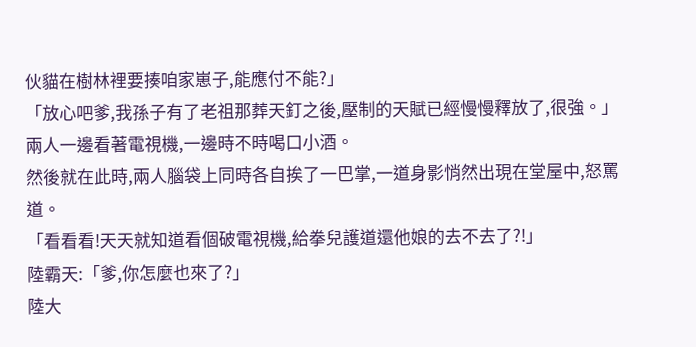伙貓在樹林裡要揍咱家崽子,能應付不能?」
「放心吧爹,我孫子有了老祖那葬天釘之後,壓制的天賦已經慢慢釋放了,很強。」
兩人一邊看著電視機,一邊時不時喝口小酒。
然後就在此時,兩人腦袋上同時各自挨了一巴掌,一道身影悄然出現在堂屋中,怒罵道。
「看看看!天天就知道看個破電視機,給拳兒護道還他娘的去不去了?!」
陸霸天:「爹,你怎麼也來了?」
陸大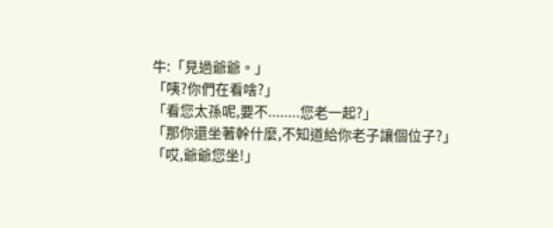牛:「見過爺爺。」
「咦?你們在看啥?」
「看您太孫呢,要不........您老一起?」
「那你還坐著幹什麼,不知道給你老子讓個位子?」
「哎,爺爺您坐!」